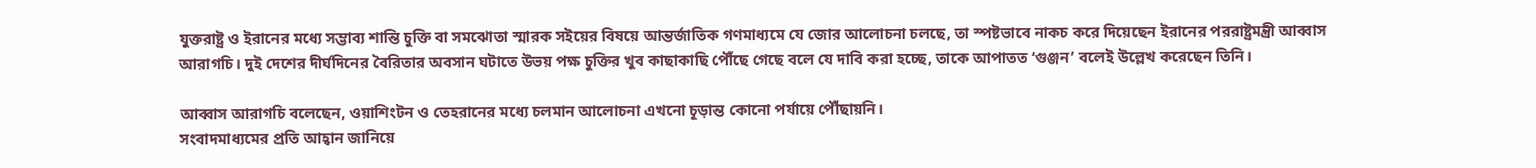যুক্তরাষ্ট্র ও ইরানের মধ্যে সম্ভাব্য শান্তি চুক্তি বা সমঝোতা স্মারক সইয়ের বিষয়ে আন্তর্জাতিক গণমাধ্যমে যে জোর আলোচনা চলছে, তা স্পষ্টভাবে নাকচ করে দিয়েছেন ইরানের পররাষ্ট্রমন্ত্রী আব্বাস আরাগচি। দুই দেশের দীর্ঘদিনের বৈরিতার অবসান ঘটাতে উভয় পক্ষ চুক্তির খুব কাছাকাছি পৌঁছে গেছে বলে যে দাবি করা হচ্ছে, তাকে আপাতত ‘গুঞ্জন’ বলেই উল্লেখ করেছেন তিনি।

আব্বাস আরাগচি বলেছেন, ওয়াশিংটন ও তেহরানের মধ্যে চলমান আলোচনা এখনো চূড়ান্ত কোনো পর্যায়ে পৌঁছায়নি।
সংবাদমাধ্যমের প্রতি আহ্বান জানিয়ে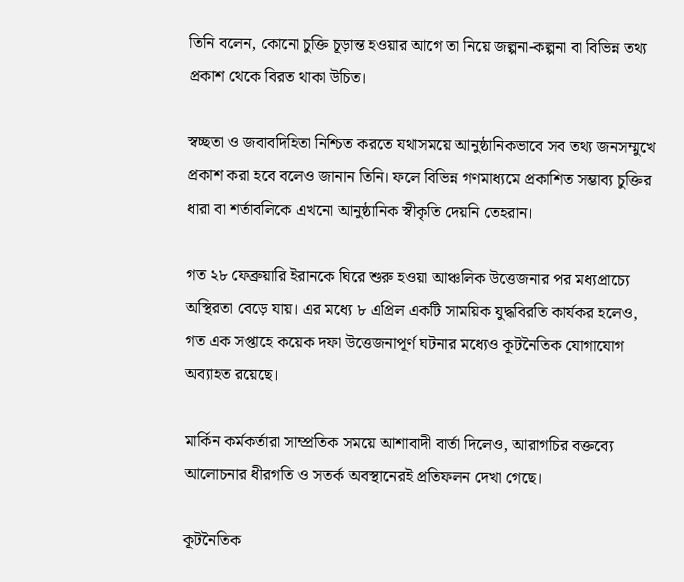তিনি বলেন, কোনো চুক্তি চূড়ান্ত হওয়ার আগে তা নিয়ে জল্পনা-কল্পনা বা বিভিন্ন তথ্য প্রকাশ থেকে বিরত থাকা উচিত।

স্বচ্ছতা ও জবাবদিহিতা নিশ্চিত করতে যথাসময়ে আনুষ্ঠানিকভাবে সব তথ্য জনসম্মুখে প্রকাশ করা হবে বলেও জানান তিনি। ফলে বিভিন্ন গণমাধ্যমে প্রকাশিত সম্ভাব্য চুক্তির ধারা বা শর্তাবলিকে এখনো আনুষ্ঠানিক স্বীকৃতি দেয়নি তেহরান।

গত ২৮ ফেব্রুয়ারি ইরানকে ঘিরে শুরু হওয়া আঞ্চলিক উত্তেজনার পর মধ্যপ্রাচ্যে অস্থিরতা বেড়ে যায়। এর মধ্যে ৮ এপ্রিল একটি সাময়িক যুদ্ধবিরতি কার্যকর হলেও, গত এক সপ্তাহে কয়েক দফা উত্তেজনাপূর্ণ ঘটনার মধ্যেও কূটনৈতিক যোগাযোগ অব্যাহত রয়েছে।

মার্কিন কর্মকর্তারা সাম্প্রতিক সময়ে আশাবাদী বার্তা দিলেও, আরাগচির বক্তব্যে আলোচনার ধীরগতি ও সতর্ক অবস্থানেরই প্রতিফলন দেখা গেছে।

কূটনৈতিক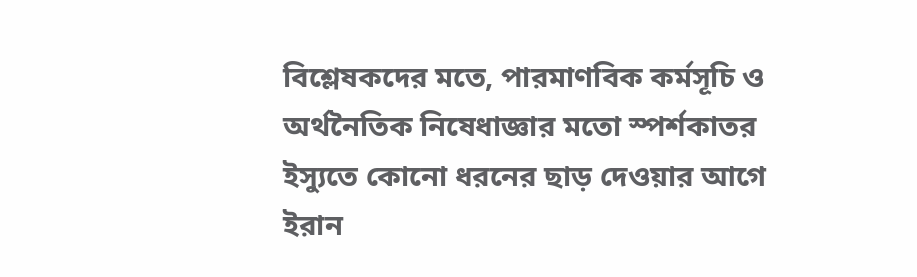বিশ্লেষকদের মতে, পারমাণবিক কর্মসূচি ও অর্থনৈতিক নিষেধাজ্ঞার মতো স্পর্শকাতর ইস্যুতে কোনো ধরনের ছাড় দেওয়ার আগে ইরান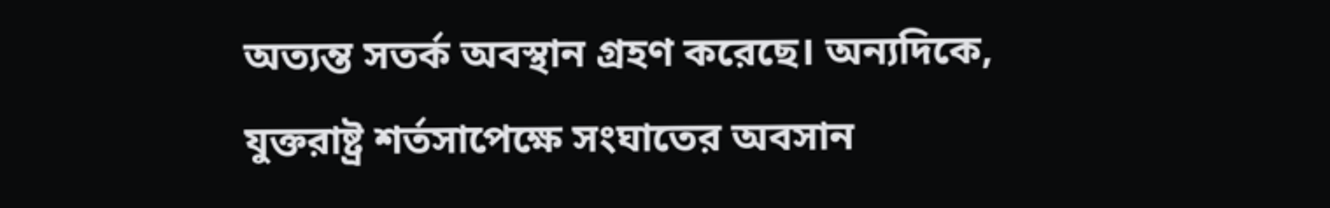অত্যন্ত সতর্ক অবস্থান গ্রহণ করেছে। অন্যদিকে, যুক্তরাষ্ট্র শর্তসাপেক্ষে সংঘাতের অবসান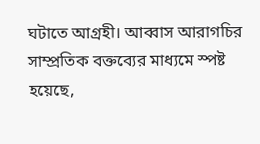ঘটাতে আগ্রহী। আব্বাস আরাগচির সাম্প্রতিক বক্তব্যের মাধ্যমে স্পষ্ট হয়েছে,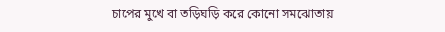চাপের মুখে বা তড়িঘড়ি করে কোনো সমঝোতায়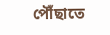পৌঁছাতে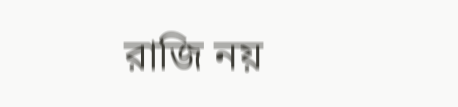রাজি নয়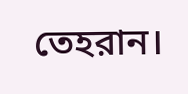তেহরান।